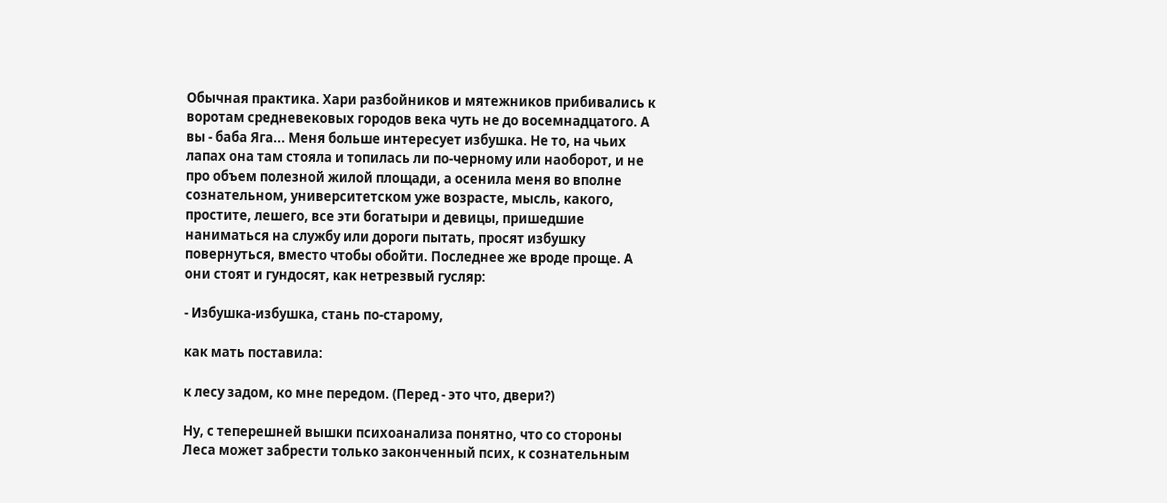Обычная практика. Хари разбойников и мятежников прибивались к воротам средневековых городов века чуть не до восемнадцатого. А вы - баба Яга... Меня больше интересует избушка. Не то, на чьих лапах она там стояла и топилась ли по-черному или наоборот, и не про объем полезной жилой площади, а осенила меня во вполне сознательном, университетском уже возрасте, мысль, какого, простите, лешего, все эти богатыри и девицы, пришедшие наниматься на службу или дороги пытать, просят избушку повернуться, вместо чтобы обойти. Последнее же вроде проще. А они стоят и гундосят, как нетрезвый гусляр:

- Избушка-избушка, стань по-старому,

как мать поставила:

к лесу задом, ко мне передом. (Перед - это что, двери?)

Ну, с теперешней вышки психоанализа понятно, что со стороны Леса может забрести только законченный псих, к сознательным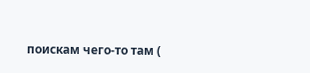поискам чего-то там (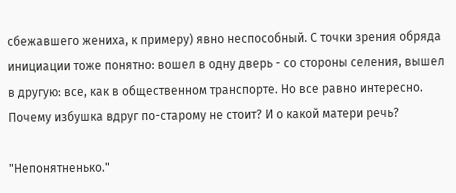сбежавшего жениха, к примеру) явно неспособный. С точки зрения обряда инициации тоже понятно: вошел в одну дверь - со стороны селения, вышел в другую: все, как в общественном транспорте. Но все равно интересно. Почему избушка вдруг по-старому не стоит? И о какой матери речь?

"Непонятненько."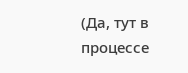(Да, тут в процессе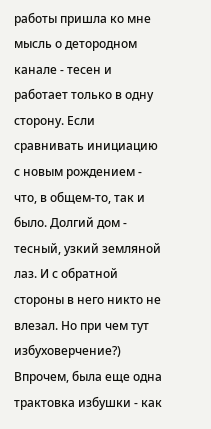работы пришла ко мне мысль о детородном канале - тесен и работает только в одну сторону. Если сравнивать инициацию с новым рождением - что, в общем-то, так и было. Долгий дом - тесный, узкий земляной лаз. И с обратной стороны в него никто не влезал. Но при чем тут избуховерчение?) Впрочем, была еще одна трактовка избушки - как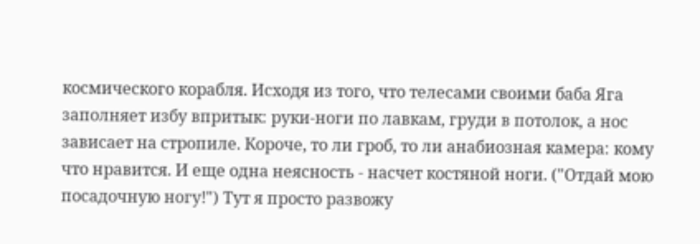космического корабля. Исходя из того, что телесами своими баба Яга заполняет избу впритык: руки-ноги по лавкам, груди в потолок, а нос зависает на стропиле. Короче, то ли гроб, то ли анабиозная камера: кому что нравится. И еще одна неясность - насчет костяной ноги. ("Отдай мою посадочную ногу!") Тут я просто развожу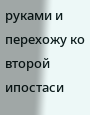руками и перехожу ко второй ипостаси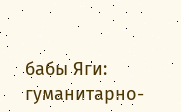бабы Яги: гуманитарно-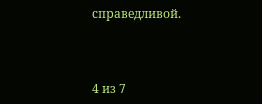справедливой.



4 из 7